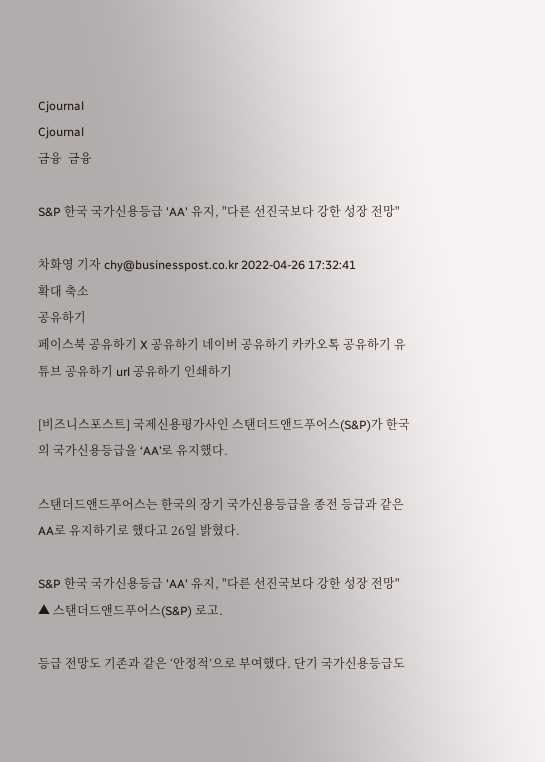Cjournal
Cjournal
금융  금융

S&P 한국 국가신용등급 'AA' 유지, "다른 선진국보다 강한 성장 전망"

차화영 기자 chy@businesspost.co.kr 2022-04-26 17:32:41
확대 축소
공유하기
페이스북 공유하기 X 공유하기 네이버 공유하기 카카오톡 공유하기 유튜브 공유하기 url 공유하기 인쇄하기

[비즈니스포스트] 국제신용평가사인 스탠더드앤드푸어스(S&P)가 한국의 국가신용등급을 ‘AA’로 유지했다.

스탠더드앤드푸어스는 한국의 장기 국가신용등급을 종전 등급과 같은 AA로 유지하기로 했다고 26일 밝혔다.

S&P 한국 국가신용등급 'AA' 유지, "다른 선진국보다 강한 성장 전망"
▲ 스탠더드앤드푸어스(S&P) 로고.

등급 전망도 기존과 같은 ‘안정적’으로 부여했다. 단기 국가신용등급도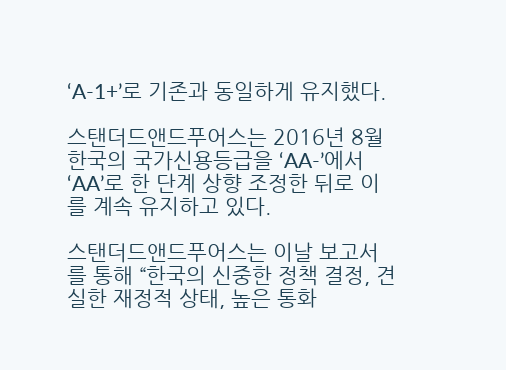‘A-1+’로 기존과 동일하게 유지했다.

스탠더드앤드푸어스는 2016년 8월 한국의 국가신용등급을 ‘AA-’에서 ‘AA’로 한 단계 상향 조정한 뒤로 이를 계속 유지하고 있다.

스탠더드앤드푸어스는 이날 보고서를 통해 “한국의 신중한 정책 결정, 견실한 재정적 상태, 높은 통화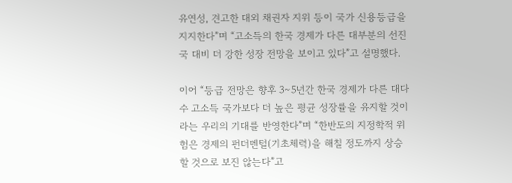유연성, 견고한 대외 채권자 지위 등이 국가 신용등급을 지지한다”며 “고소득의 한국 경제가 다른 대부분의 선진국 대비 더 강한 성장 전망을 보이고 있다”고 설명했다.

이어 “등급 전망은 향후 3∼5년간 한국 경제가 다른 대다수 고소득 국가보다 더 높은 평균 성장률을 유지할 것이라는 우리의 기대를 반영한다”며 “한반도의 지정학적 위험은 경제의 펀더멘털(기초체력)을 해칠 정도까지 상승할 것으로 보진 않는다”고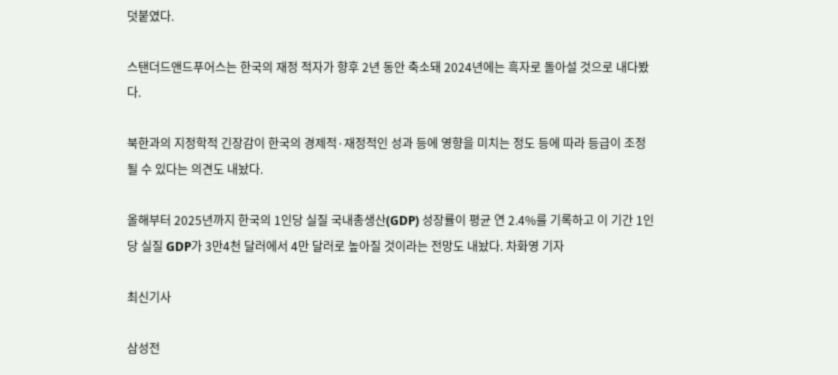덧붙였다.

스탠더드앤드푸어스는 한국의 재정 적자가 향후 2년 동안 축소돼 2024년에는 흑자로 돌아설 것으로 내다봤다.

북한과의 지정학적 긴장감이 한국의 경제적·재정적인 성과 등에 영향을 미치는 정도 등에 따라 등급이 조정될 수 있다는 의견도 내놨다.

올해부터 2025년까지 한국의 1인당 실질 국내총생산(GDP) 성장률이 평균 연 2.4%를 기록하고 이 기간 1인당 실질 GDP가 3만4천 달러에서 4만 달러로 높아질 것이라는 전망도 내놨다. 차화영 기자

최신기사

삼성전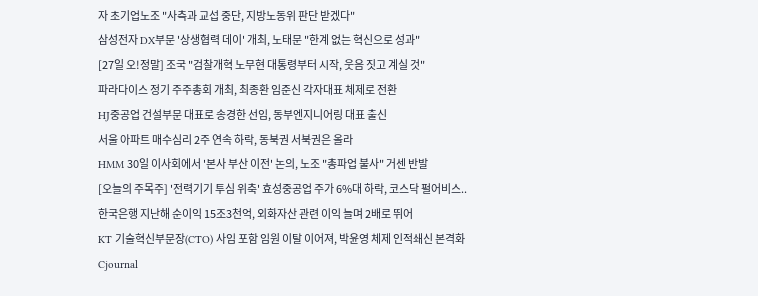자 초기업노조 "사측과 교섭 중단, 지방노동위 판단 받겠다"
삼성전자 DX부문 '상생협력 데이' 개최, 노태문 "한계 없는 혁신으로 성과"
[27일 오!정말] 조국 "검찰개혁 노무현 대통령부터 시작, 웃음 짓고 계실 것"
파라다이스 정기 주주총회 개최, 최종환 임준신 각자대표 체제로 전환
HJ중공업 건설부문 대표로 송경한 선임, 동부엔지니어링 대표 출신
서울 아파트 매수심리 2주 연속 하락, 동북권 서북권은 올라
HMM 30일 이사회에서 '본사 부산 이전' 논의, 노조 "총파업 불사" 거센 반발
[오늘의 주목주] '전력기기 투심 위축' 효성중공업 주가 6%대 하락, 코스닥 펄어비스..
한국은행 지난해 순이익 15조3천억, 외화자산 관련 이익 늘며 2배로 뛰어
KT 기술혁신부문장(CTO) 사임 포함 임원 이탈 이어져, 박윤영 체제 인적쇄신 본격화
Cjournal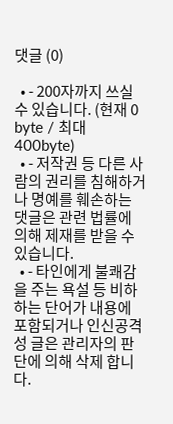댓글 (0)

  • - 200자까지 쓰실 수 있습니다. (현재 0 byte / 최대 400byte)
  • - 저작권 등 다른 사람의 권리를 침해하거나 명예를 훼손하는 댓글은 관련 법률에 의해 제재를 받을 수 있습니다.
  • - 타인에게 불쾌감을 주는 욕설 등 비하하는 단어가 내용에 포함되거나 인신공격성 글은 관리자의 판단에 의해 삭제 합니다.